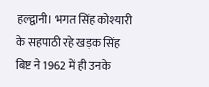हल्द्वानी। भगत सिंह कोश्यारी के सहपाठी रहे खड़क सिंह बिष्ट ने 1962 में ही उनके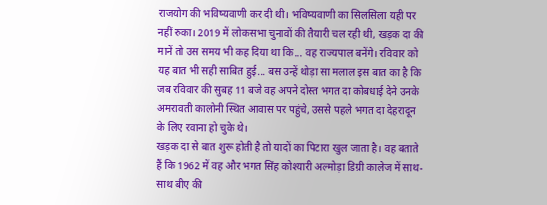राजयोग की भविष्यवाणी कर दी थी। भविष्यवाणी का सिलसिला यही पर नहीं रुका। 2019 में लोकसभा चुनावों की तैयारी चल रही थी, खड़क दा की मानें तो उस समय भी कह दिया था कि... वह राज्यपाल बनेंगे। रविवार को यह बात भी सही साबित हुई... बस उन्हें थोड़ा सा मलाल इस बात का है कि जब रविवार की सुबह 11 बजे वह अपने दोस्त भगत दा कोबधाई देने उनके अमरावती कालोनी स्थित आवास पर पहुंचे, उससे पहले भगत दा देहरादून के लिए रवाना हो चुके थे।
खड़क दा से बात शुरू होती है तो यादों का पिटारा खुल जाता है। वह बताते हैं कि 1962 में वह और भगत सिंह कोश्यारी अल्मोड़ा डिग्री कालेज में साथ-साथ बीए की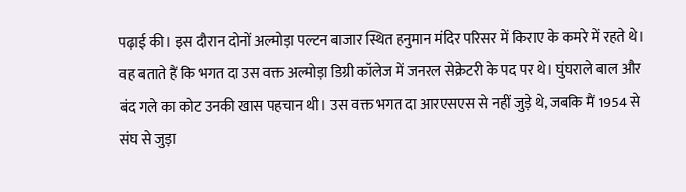पढ़ाई की। इस दौरान दोनों अल्मोड़ा पल्टन बाजार स्थित हनुमान मंदिर परिसर में किराए के कमरे में रहते थे। वह बताते हैं कि भगत दा उस वक्त अल्मोड़ा डिग्री कॉलेज में जनरल सेक्रेटरी के पद पर थे। घुंघराले बाल और बंद गले का कोट उनकी खास पहचान थी। उस वक्त भगत दा आरएसएस से नहीं जुड़े थे, जबकि मैं 1954 से संघ से जुड़ा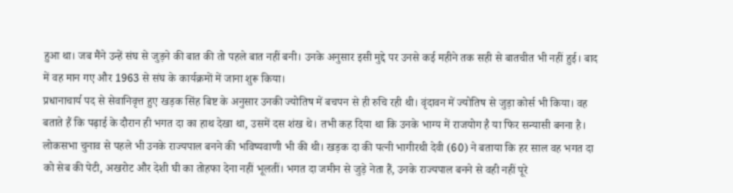हुआ था। जब मैंने उन्हें संघ से जुड़ने की बात की तो पहले बात नहीं बनी। उनके अनुसार इसी मुद्दे पर उनसे कई महीने तक सही से बातचीत भी नहीं हुई। बाद में वह मान गए और 1963 से संघ के कार्यक्रमों में जाना शुरू किया।
प्रधानाचार्य पद से सेवानिवृत्त हुए खड़क सिंह बिष्ट के अनुसार उनकी ज्योतिष में बचपन से ही रुचि रही थी। वृंदावन में ज्योतिष से जुड़ा कोर्स भी किया। वह बताते हैं कि पढ़ाई के दौरान ही भगत दा का हाथ देखा था, उसमें दस शंख थे। तभी कह दिया था कि उनके भाग्य में राजयोग है या फिर सन्यासी बनना है। लोकसभा चुनाव से पहले भी उनके राज्यपाल बनने की भविष्यवाणी भी की थी। खड़क दा की पत्नी भागीरथी देवी (60) ने बताया कि हर साल वह भगत दा को सेब की पेटी, अखरोट और देशी घी का तोहफा देना नहीं भूलतीं। भगत दा जमीन से जुड़े नेता हैं, उनके राज्यपाल बनने से वही नहीं पूरे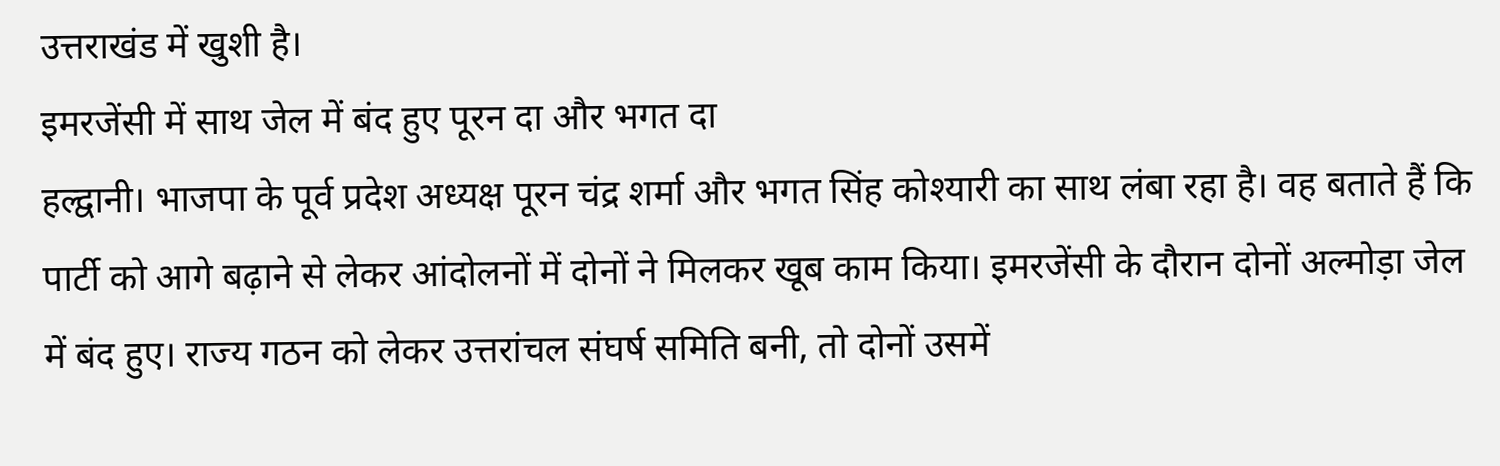उत्तराखंड में खुशी है।
इमरजेंसी में साथ जेल में बंद हुए पूरन दा और भगत दा
हल्द्वानी। भाजपा के पूर्व प्रदेश अध्यक्ष पूरन चंद्र शर्मा और भगत सिंह कोश्यारी का साथ लंबा रहा है। वह बताते हैं कि पार्टी को आगे बढ़ाने से लेकर आंदोलनों में दोनों ने मिलकर खूब काम किया। इमरजेंसी के दौरान दोनों अल्मोड़ा जेल में बंद हुए। राज्य गठन को लेकर उत्तरांचल संघर्ष समिति बनी, तो दोनों उसमें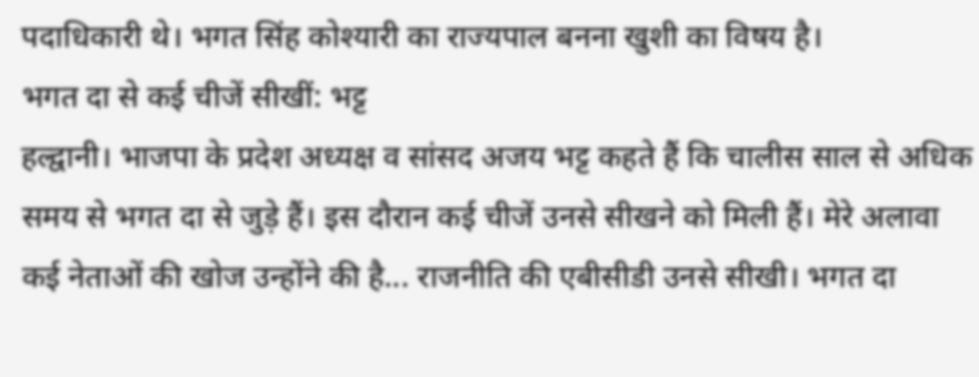पदाधिकारी थे। भगत सिंह कोश्यारी का राज्यपाल बनना खुशी का विषय है।
भगत दा से कई चीजें सीखीं: भट्ट
हल्द्वानी। भाजपा के प्रदेश अध्यक्ष व सांसद अजय भट्ट कहते हैं कि चालीस साल से अधिक समय से भगत दा से जुड़े हैं। इस दौरान कई चीजें उनसे सीखने को मिली हैं। मेरे अलावा कई नेताओं की खोज उन्होंने की है... राजनीति की एबीसीडी उनसे सीखी। भगत दा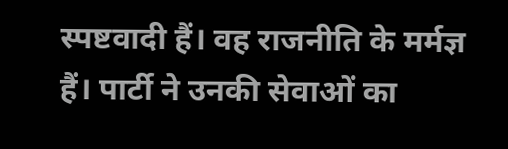स्पष्टवादी हैं। वह राजनीति के मर्मज्ञ हैं। पार्टी ने उनकी सेवाओं का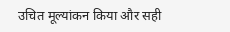उचित मूल्यांकन किया और सही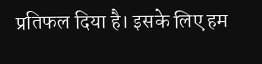प्रतिफल दिया है। इसके लिए हम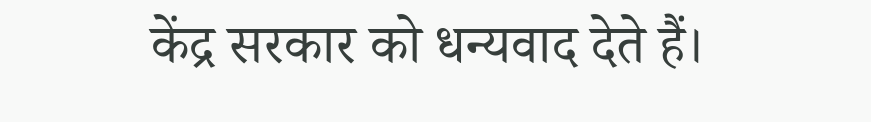केंद्र सरकार को धन्यवाद देते हैं।